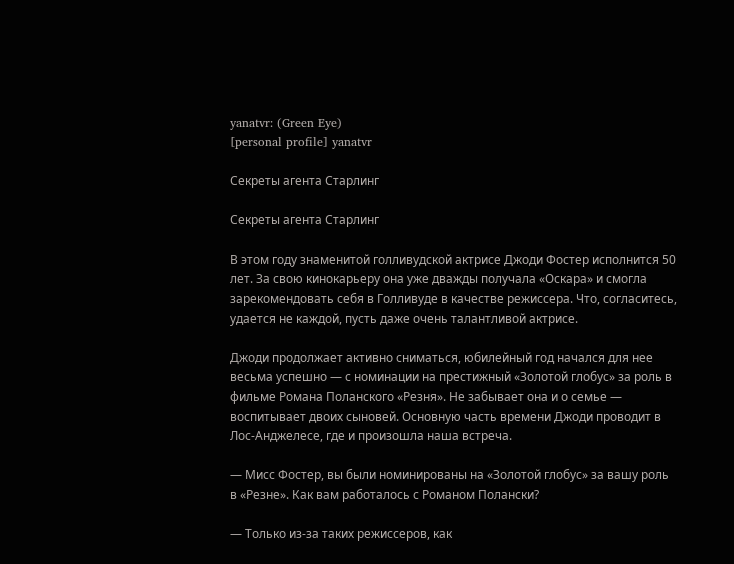yanatvr: (Green Eye)
[personal profile] yanatvr

Секреты агента Старлинг

Секреты агента Старлинг

В этом году знаменитой голливудской актрисе Джоди Фостер исполнится 50 лет. За свою кинокарьеру она уже дважды получала «Оскара» и смогла зарекомендовать себя в Голливуде в качестве режиссера. Что, согласитесь, удается не каждой, пусть даже очень талантливой актрисе.

Джоди продолжает активно сниматься, юбилейный год начался для нее весьма успешно — с номинации на престижный «Золотой глобус» за роль в фильме Романа Поланского «Резня». Не забывает она и о семье — воспитывает двоих сыновей. Основную часть времени Джоди проводит в Лос-Анджелесе, где и произошла наша встреча.

— Мисс Фостер, вы были номинированы на «Золотой глобус» за вашу роль в «Резне». Как вам работалось с Романом Полански?

— Только из-за таких режиссеров, как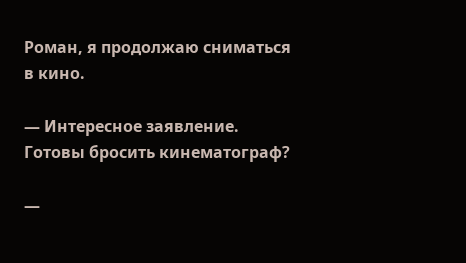Роман, я продолжаю сниматься в кино.

— Интересное заявление. Готовы бросить кинематограф?

—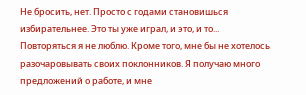Не бросить, нет. Просто с годами становишься избирательнее. Это ты уже играл, и это, и то... Повторяться я не люблю. Кроме того, мне бы не хотелось разочаровывать своих поклонников. Я получаю много предложений о работе, и мне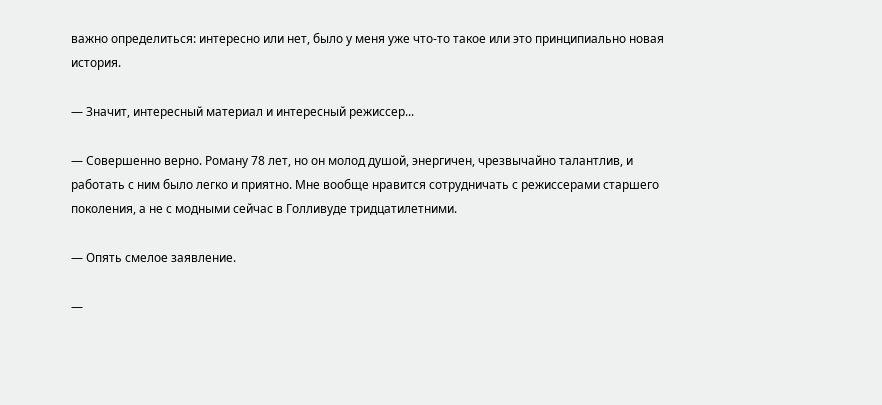важно определиться: интересно или нет, было у меня уже что-то такое или это принципиально новая история.

— Значит, интересный материал и интересный режиссер...

— Совершенно верно. Роману 78 лет, но он молод душой, энергичен, чрезвычайно талантлив, и работать с ним было легко и приятно. Мне вообще нравится сотрудничать с режиссерами старшего поколения, а не с модными сейчас в Голливуде тридцатилетними.

— Опять смелое заявление.

—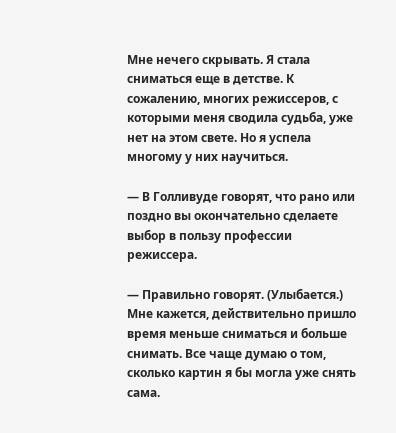Мне нечего скрывать. Я стала сниматься еще в детстве. К сожалению, многих режиссеров, с которыми меня сводила судьба, уже нет на этом свете. Но я успела многому у них научиться.

— В Голливуде говорят, что рано или поздно вы окончательно сделаете выбор в пользу профессии режиссера.

— Правильно говорят. (Улыбается.) Мне кажется, действительно пришло время меньше сниматься и больше снимать. Все чаще думаю о том, сколько картин я бы могла уже снять сама.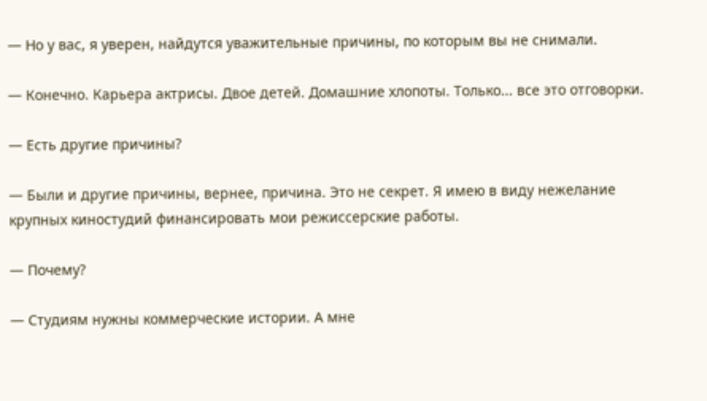— Но у вас, я уверен, найдутся уважительные причины, по которым вы не снимали.

— Конечно. Карьера актрисы. Двое детей. Домашние хлопоты. Только... все это отговорки.

— Есть другие причины?

— Были и другие причины, вернее, причина. Это не секрет. Я имею в виду нежелание крупных киностудий финансировать мои режиссерские работы.

— Почему?

— Студиям нужны коммерческие истории. А мне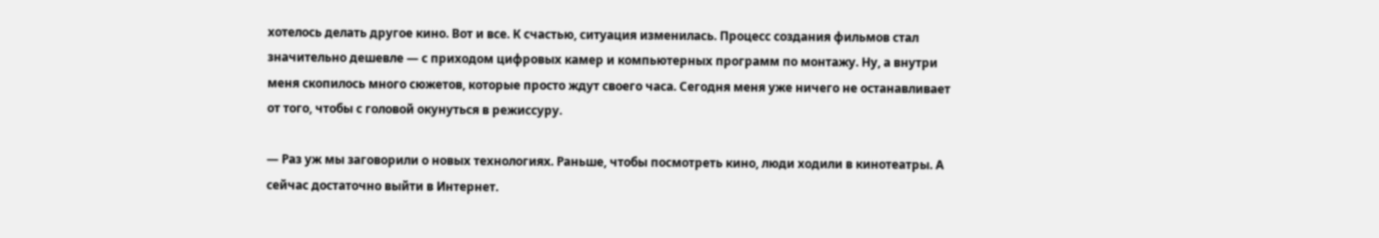хотелось делать другое кино. Вот и все. К счастью, ситуация изменилась. Процесс создания фильмов стал значительно дешевле — с приходом цифровых камер и компьютерных программ по монтажу. Ну, а внутри меня скопилось много сюжетов, которые просто ждут своего часа. Сегодня меня уже ничего не останавливает от того, чтобы с головой окунуться в режиссуру.

— Раз уж мы заговорили о новых технологиях. Раньше, чтобы посмотреть кино, люди ходили в кинотеатры. А сейчас достаточно выйти в Интернет.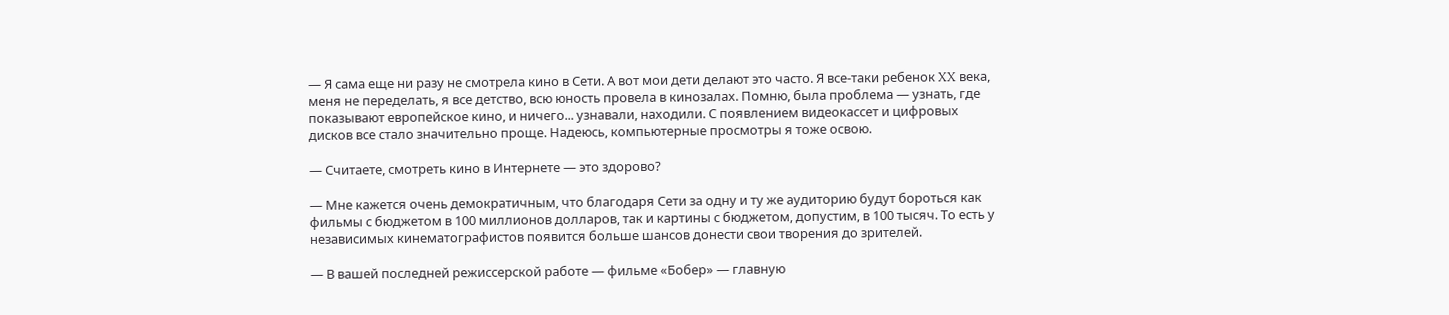— Я сама еще ни разу не смотрела кино в Сети. А вот мои дети делают это часто. Я все-таки ребенок XX века, меня не переделать, я все детство, всю юность провела в кинозалах. Помню, была проблема — узнать, где показывают европейское кино, и ничего... узнавали, находили. С появлением видеокассет и цифровых дисков все стало значительно проще. Надеюсь, компьютерные просмотры я тоже освою.

— Считаете, смотреть кино в Интернете — это здорово?

— Мне кажется очень демократичным, что благодаря Сети за одну и ту же аудиторию будут бороться как фильмы с бюджетом в 100 миллионов долларов, так и картины с бюджетом, допустим, в 100 тысяч. То есть у независимых кинематографистов появится больше шансов донести свои творения до зрителей.

— В вашей последней режиссерской работе — фильме «Бобер» — главную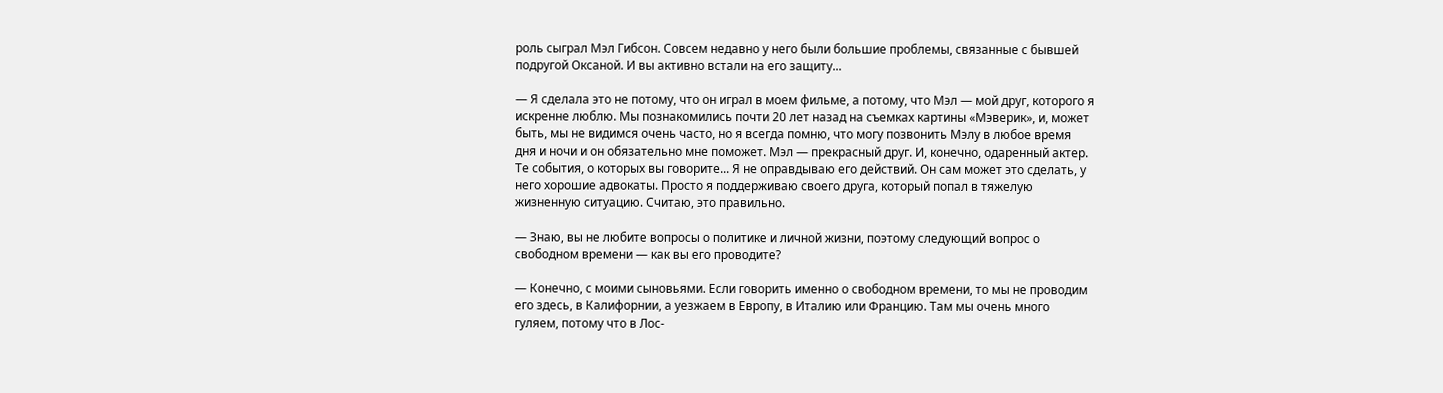роль сыграл Мэл Гибсон. Совсем недавно у него были большие проблемы, связанные с бывшей подругой Оксаной. И вы активно встали на его защиту...

— Я сделала это не потому, что он играл в моем фильме, а потому, что Мэл — мой друг, которого я искренне люблю. Мы познакомились почти 20 лет назад на съемках картины «Мэверик», и, может быть, мы не видимся очень часто, но я всегда помню, что могу позвонить Мэлу в любое время дня и ночи и он обязательно мне поможет. Мэл — прекрасный друг. И, конечно, одаренный актер. Те события, о которых вы говорите... Я не оправдываю его действий. Он сам может это сделать, у него хорошие адвокаты. Просто я поддерживаю своего друга, который попал в тяжелую жизненную ситуацию. Считаю, это правильно.

— Знаю, вы не любите вопросы о политике и личной жизни, поэтому следующий вопрос о свободном времени — как вы его проводите?

— Конечно, с моими сыновьями. Если говорить именно о свободном времени, то мы не проводим его здесь, в Калифорнии, а уезжаем в Европу, в Италию или Францию. Там мы очень много гуляем, потому что в Лос-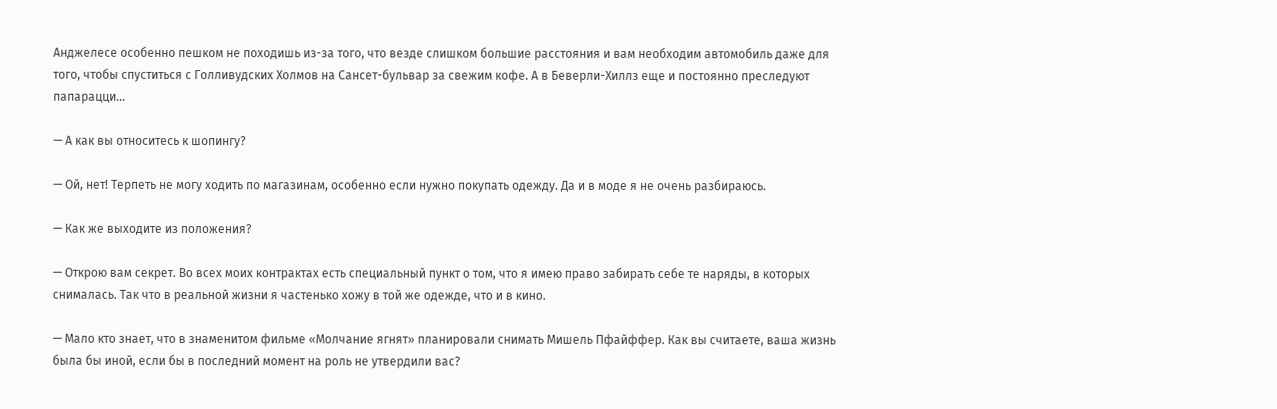Анджелесе особенно пешком не походишь из-за того, что везде слишком большие расстояния и вам необходим автомобиль даже для того, чтобы спуститься с Голливудских Холмов на Сансет-бульвар за свежим кофе. А в Беверли-Хиллз еще и постоянно преследуют папарацци...

— А как вы относитесь к шопингу?

— Ой, нет! Терпеть не могу ходить по магазинам, особенно если нужно покупать одежду. Да и в моде я не очень разбираюсь.

— Как же выходите из положения?

— Открою вам секрет. Во всех моих контрактах есть специальный пункт о том, что я имею право забирать себе те наряды, в которых снималась. Так что в реальной жизни я частенько хожу в той же одежде, что и в кино.

— Мало кто знает, что в знаменитом фильме «Молчание ягнят» планировали снимать Мишель Пфайффер. Как вы считаете, ваша жизнь была бы иной, если бы в последний момент на роль не утвердили вас?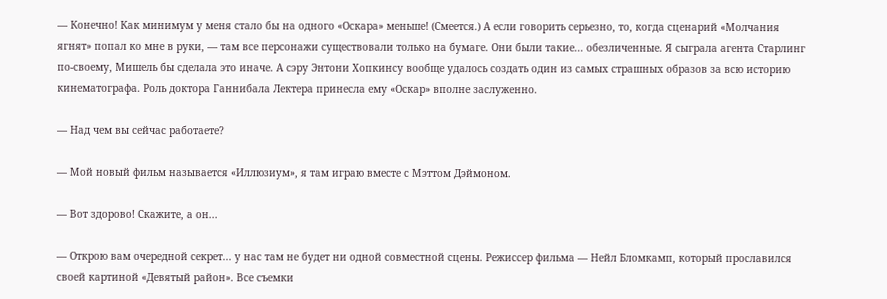— Конечно! Как минимум у меня стало бы на одного «Оскара» меньше! (Смеется.) А если говорить серьезно, то, когда сценарий «Молчания ягнят» попал ко мне в руки, — там все персонажи существовали только на бумаге. Они были такие... обезличенные. Я сыграла агента Старлинг по-своему, Мишель бы сделала это иначе. А сэру Энтони Хопкинсу вообще удалось создать один из самых страшных образов за всю историю кинематографа. Роль доктора Ганнибала Лектера принесла ему «Оскар» вполне заслуженно.

— Над чем вы сейчас работаете?

— Мой новый фильм называется «Иллюзиум», я там играю вместе с Мэттом Дэймоном.

— Вот здорово! Скажите, а он...

— Открою вам очередной секрет... у нас там не будет ни одной совместной сцены. Режиссер фильма — Нейл Бломкамп, который прославился своей картиной «Девятый район». Все съемки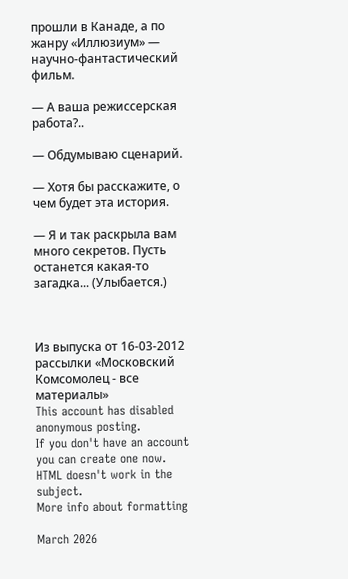прошли в Канаде, а по жанру «Иллюзиум» — научно-фантастический фильм.

— А ваша режиссерская работа?..

— Обдумываю сценарий.

— Хотя бы расскажите, о чем будет эта история.

— Я и так раскрыла вам много секретов. Пусть останется какая-то загадка... (Улыбается.)



Из выпуска от 16-03-2012 рассылки «Московский Комсомолец - все материалы»
This account has disabled anonymous posting.
If you don't have an account you can create one now.
HTML doesn't work in the subject.
More info about formatting

March 2026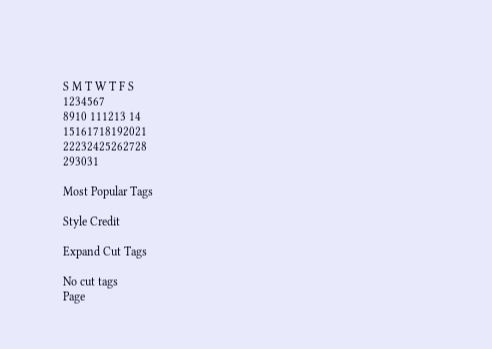S M T W T F S
1234567
8910 111213 14
15161718192021
22232425262728
293031

Most Popular Tags

Style Credit

Expand Cut Tags

No cut tags
Page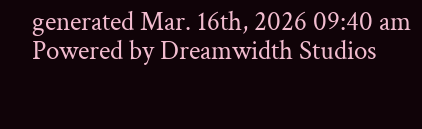generated Mar. 16th, 2026 09:40 am
Powered by Dreamwidth Studios